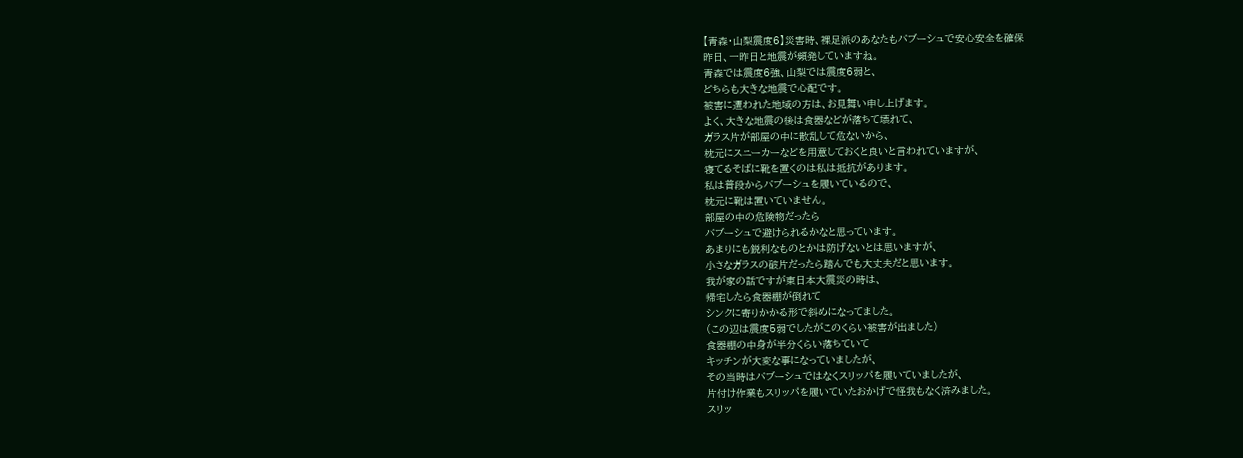【青森・山梨震度6】災害時、裸足派のあなたもバブーシュで安心安全を確保
昨日、一昨日と地震が頻発していますね。
青森では震度6強、山梨では震度6弱と、
どちらも大きな地震で心配です。
被害に遭われた地域の方は、お見舞い申し上げます。
よく、大きな地震の後は食器などが落ちて壊れて、
ガラス片が部屋の中に散乱して危ないから、
枕元にスニーカーなどを用意しておくと良いと言われていますが、
寝てるそばに靴を置くのは私は抵抗があります。
私は普段からバブーシュを履いているので、
枕元に靴は置いていません。
部屋の中の危険物だったら
バブーシュで避けられるかなと思っています。
あまりにも鋭利なものとかは防げないとは思いますが、
小さなガラスの破片だったら踏んでも大丈夫だと思います。
我が家の話ですが東日本大震災の時は、
帰宅したら食器棚が倒れて
シンクに寄りかかる形で斜めになってました。
(この辺は震度5弱でしたがこのくらい被害が出ました)
食器棚の中身が半分くらい落ちていて
キッチンが大変な事になっていましたが、
その当時はバブーシュではなくスリッパを履いていましたが、
片付け作業もスリッパを履いていたおかげで怪我もなく済みました。
スリッ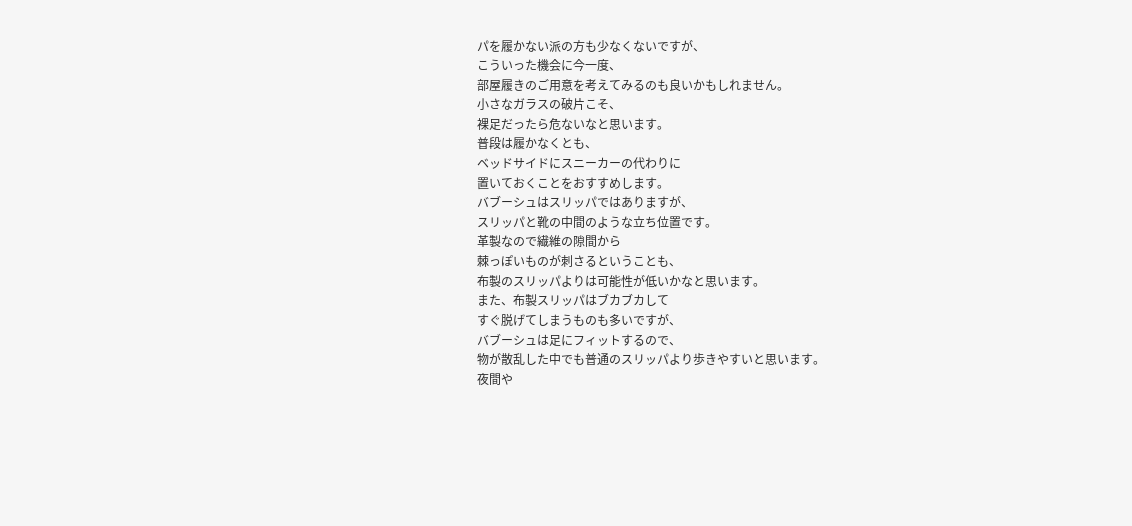パを履かない派の方も少なくないですが、
こういった機会に今一度、
部屋履きのご用意を考えてみるのも良いかもしれません。
小さなガラスの破片こそ、
裸足だったら危ないなと思います。
普段は履かなくとも、
ベッドサイドにスニーカーの代わりに
置いておくことをおすすめします。
バブーシュはスリッパではありますが、
スリッパと靴の中間のような立ち位置です。
革製なので繊維の隙間から
棘っぽいものが刺さるということも、
布製のスリッパよりは可能性が低いかなと思います。
また、布製スリッパはブカブカして
すぐ脱げてしまうものも多いですが、
バブーシュは足にフィットするので、
物が散乱した中でも普通のスリッパより歩きやすいと思います。
夜間や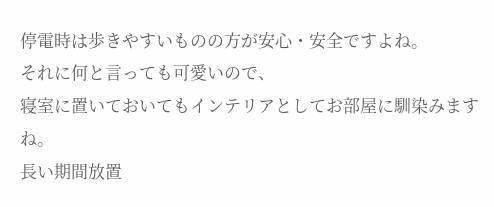停電時は歩きやすいものの方が安心・安全ですよね。
それに何と言っても可愛いので、
寝室に置いておいてもインテリアとしてお部屋に馴染みますね。
長い期間放置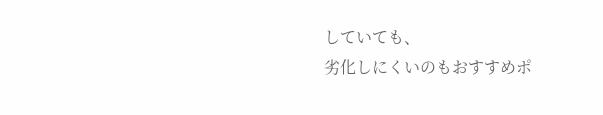していても、
劣化しにくいのもおすすめポ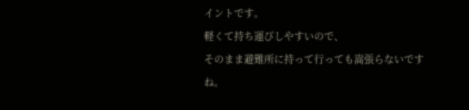イントです。
軽くて持ち運びしやすいので、
そのまま避難所に持って行っても嵩張らないですね。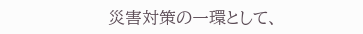災害対策の一環として、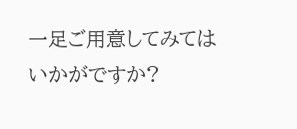一足ご用意してみてはいかがですか?